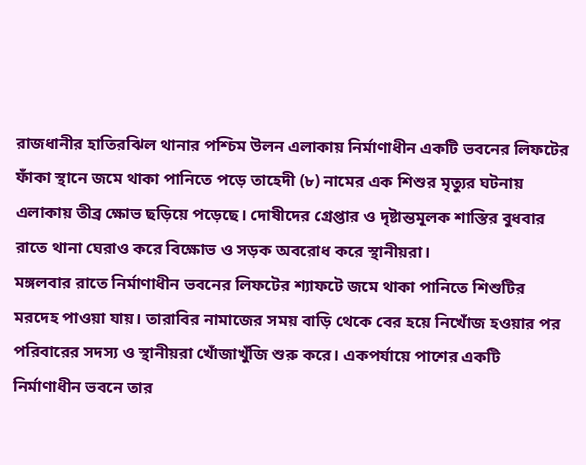রাজধানীর হাতিরঝিল থানার পশ্চিম উলন এলাকায় নির্মাণাধীন একটি ভবনের লিফটের ফাঁকা স্থানে জমে থাকা পানিতে পড়ে তাহেদী (৮) নামের এক শিশুর মৃত্যুর ঘটনায় এলাকায় তীব্র ক্ষোভ ছড়িয়ে পড়েছে। দোষীদের গ্রেপ্তার ও দৃষ্টান্তমূলক শাস্তির বুধবার রাতে থানা ঘেরাও করে বিক্ষোভ ও সড়ক অবরোধ করে স্থানীয়রা।
মঙ্গলবার রাতে নির্মাণাধীন ভবনের লিফটের শ্যাফটে জমে থাকা পানিতে শিশুটির মরদেহ পাওয়া যায়। তারাবির নামাজের সময় বাড়ি থেকে বের হয়ে নিখোঁজ হওয়ার পর পরিবারের সদস্য ও স্থানীয়রা খোঁজাখুঁজি শুরু করে। একপর্যায়ে পাশের একটি নির্মাণাধীন ভবনে তার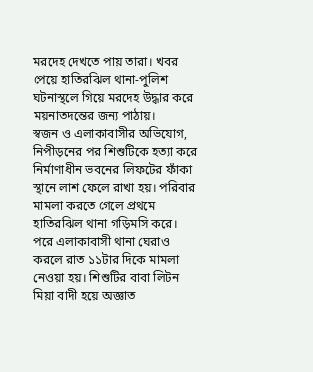মরদেহ দেখতে পায় তারা। খবর পেয়ে হাতিরঝিল থানা-পুলিশ ঘটনাস্থলে গিয়ে মরদেহ উদ্ধার করে ময়নাতদন্তের জন্য পাঠায়।
স্বজন ও এলাকাবাসীর অভিযোগ, নিপীড়নের পর শিশুটিকে হত্যা করে নির্মাণাধীন ভবনের লিফটের ফাঁকা স্থানে লাশ ফেলে রাখা হয়। পরিবার মামলা করতে গেলে প্রথমে হাতিরঝিল থানা গড়িমসি করে। পরে এলাকাবাসী থানা ঘেরাও করলে রাত ১১টার দিকে মামলা নেওয়া হয়। শিশুটির বাবা লিটন মিয়া বাদী হয়ে অজ্ঞাত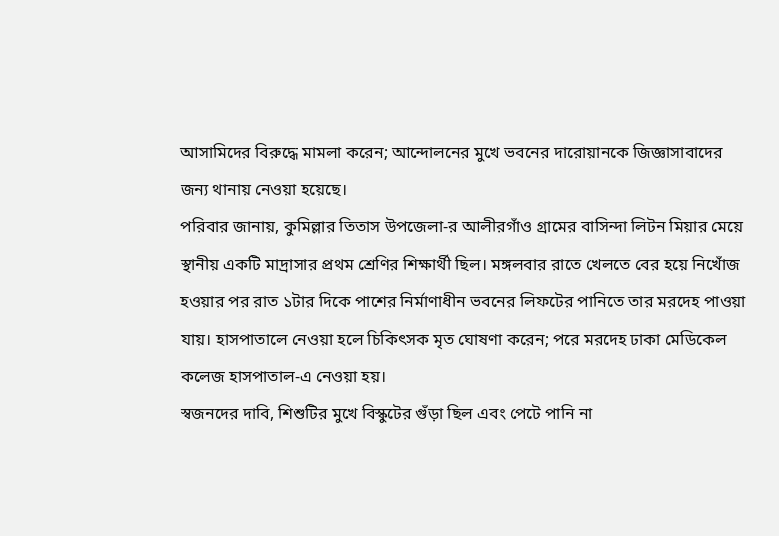আসামিদের বিরুদ্ধে মামলা করেন; আন্দোলনের মুখে ভবনের দারোয়ানকে জিজ্ঞাসাবাদের জন্য থানায় নেওয়া হয়েছে।
পরিবার জানায়, কুমিল্লার তিতাস উপজেলা-র আলীরগাঁও গ্রামের বাসিন্দা লিটন মিয়ার মেয়ে স্থানীয় একটি মাদ্রাসার প্রথম শ্রেণির শিক্ষার্থী ছিল। মঙ্গলবার রাতে খেলতে বের হয়ে নিখোঁজ হওয়ার পর রাত ১টার দিকে পাশের নির্মাণাধীন ভবনের লিফটের পানিতে তার মরদেহ পাওয়া যায়। হাসপাতালে নেওয়া হলে চিকিৎসক মৃত ঘোষণা করেন; পরে মরদেহ ঢাকা মেডিকেল কলেজ হাসপাতাল-এ নেওয়া হয়।
স্বজনদের দাবি, শিশুটির মুখে বিস্কুটের গুঁড়া ছিল এবং পেটে পানি না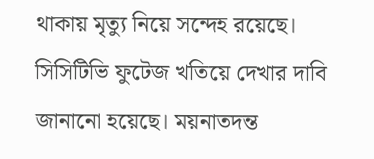থাকায় মৃত্যু নিয়ে সন্দেহ রয়েছে। সিসিটিভি ফুটেজ খতিয়ে দেখার দাবি জানানো হয়েছে। ময়নাতদন্ত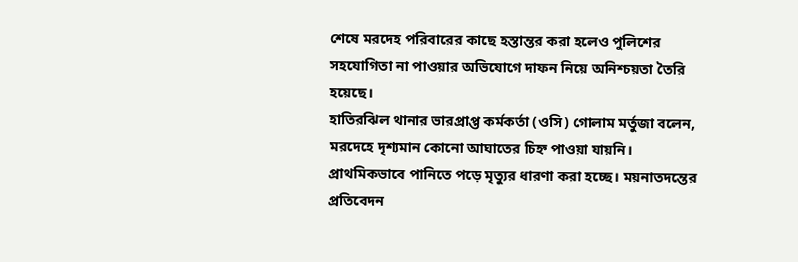শেষে মরদেহ পরিবারের কাছে হস্তান্তর করা হলেও পুলিশের সহযোগিতা না পাওয়ার অভিযোগে দাফন নিয়ে অনিশ্চয়তা তৈরি হয়েছে।
হাতিরঝিল থানার ভারপ্রাপ্ত কর্মকর্তা (ওসি) গোলাম মর্তুজা বলেন, মরদেহে দৃশ্যমান কোনো আঘাতের চিহ্ন পাওয়া যায়নি। প্রাথমিকভাবে পানিতে পড়ে মৃত্যুর ধারণা করা হচ্ছে। ময়নাতদন্তের প্রতিবেদন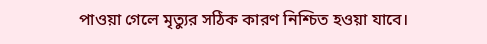পাওয়া গেলে মৃত্যুর সঠিক কারণ নিশ্চিত হওয়া যাবে।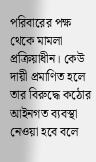পরিবারের পক্ষ থেকে মামলা প্রক্রিয়াধীন। কেউ দায়ী প্রমাণিত হলে তার বিরুদ্ধে কঠোর আইনগত ব্যবস্থা নেওয়া হবে বলে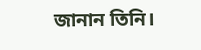জানান তিনি।